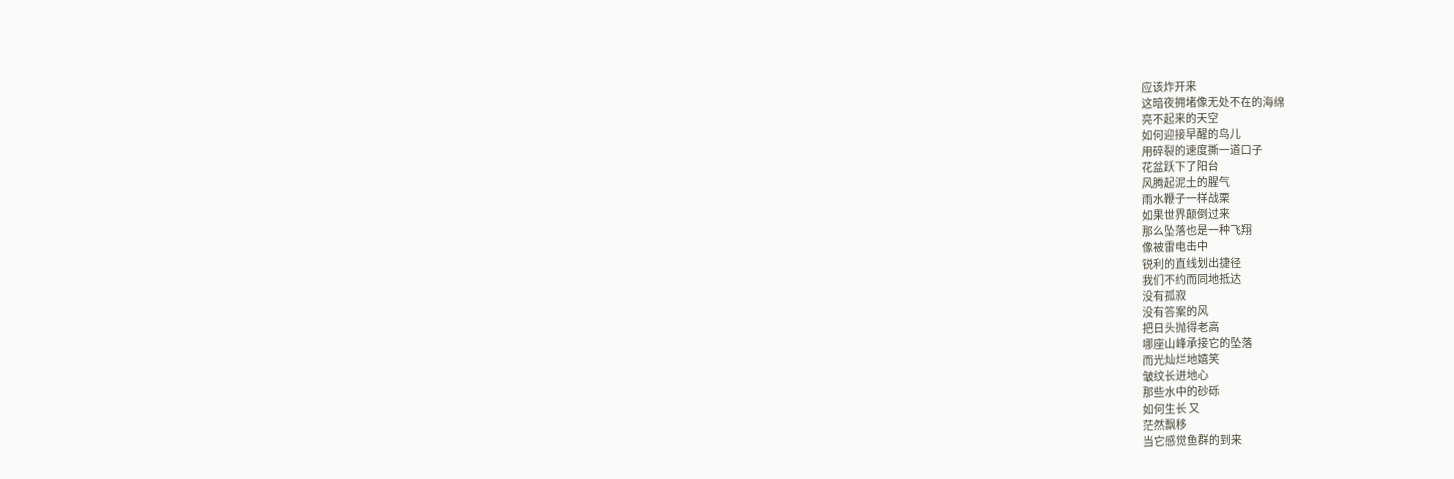应该炸开来
这暗夜拥堵像无处不在的海绵
亮不起来的天空
如何迎接早醒的鸟儿
用碎裂的速度撕一道口子
花盆跃下了阳台
风腾起泥土的腥气
雨水鞭子一样战栗
如果世界颠倒过来
那么坠落也是一种飞翔
像被雷电击中
锐利的直线划出捷径
我们不约而同地抵达
没有孤寂
没有答案的风
把日头抛得老高
哪座山峰承接它的坠落
而光灿烂地嬉笑
皱纹长进地心
那些水中的砂砾
如何生长 又
茫然飘移
当它感觉鱼群的到来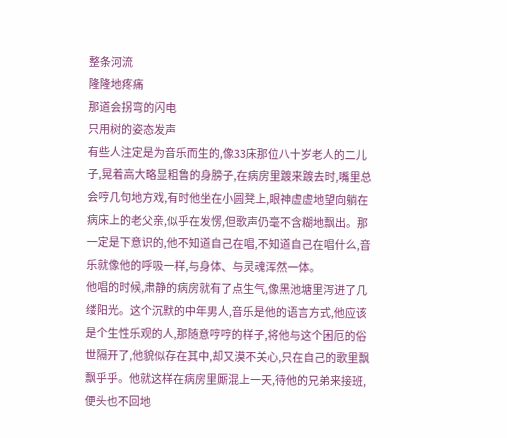整条河流
隆隆地疼痛
那道会拐弯的闪电
只用树的姿态发声
有些人注定是为音乐而生的,像33床那位八十岁老人的二儿子,晃着高大略显粗鲁的身膀子,在病房里踱来踱去时,嘴里总会哼几句地方戏,有时他坐在小圆凳上,眼神虚虚地望向躺在病床上的老父亲,似乎在发愣,但歌声仍毫不含糊地飘出。那一定是下意识的,他不知道自己在唱,不知道自己在唱什么,音乐就像他的呼吸一样,与身体、与灵魂浑然一体。
他唱的时候,肃静的病房就有了点生气,像黑池塘里泻进了几缕阳光。这个沉默的中年男人,音乐是他的语言方式,他应该是个生性乐观的人,那随意哼哼的样子,将他与这个困厄的俗世隔开了,他貌似存在其中,却又漠不关心,只在自己的歌里飘飘乎乎。他就这样在病房里厮混上一天,待他的兄弟来接班,便头也不回地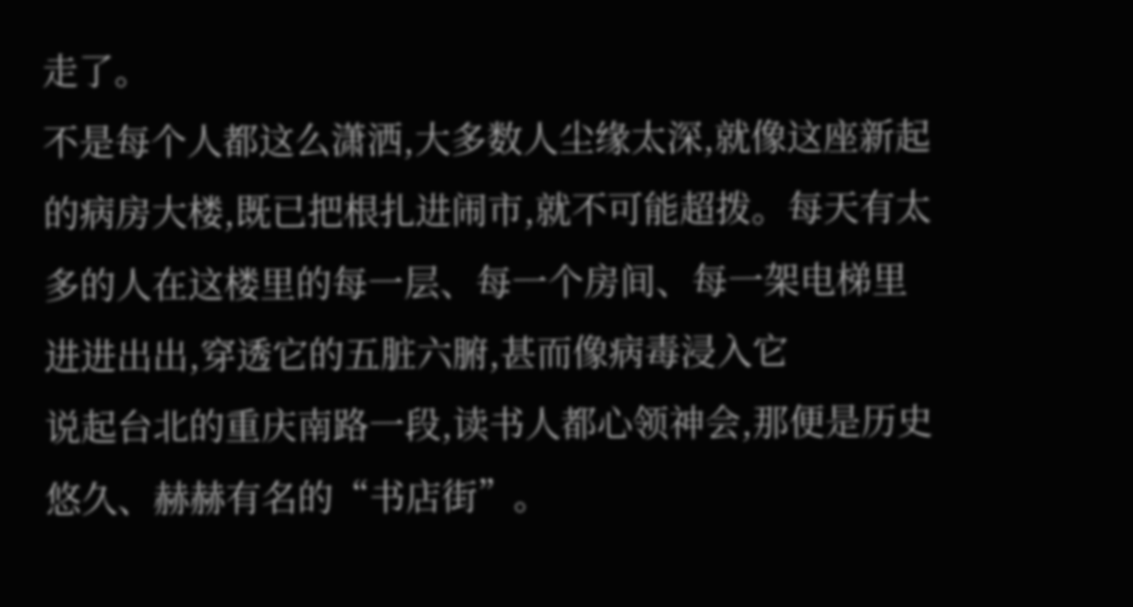走了。
不是每个人都这么潇洒,大多数人尘缘太深,就像这座新起的病房大楼,既已把根扎进闹市,就不可能超拨。每天有太多的人在这楼里的每一层、每一个房间、每一架电梯里进进出出,穿透它的五脏六腑,甚而像病毒浸入它
说起台北的重庆南路一段,读书人都心领神会,那便是历史悠久、赫赫有名的“书店街”。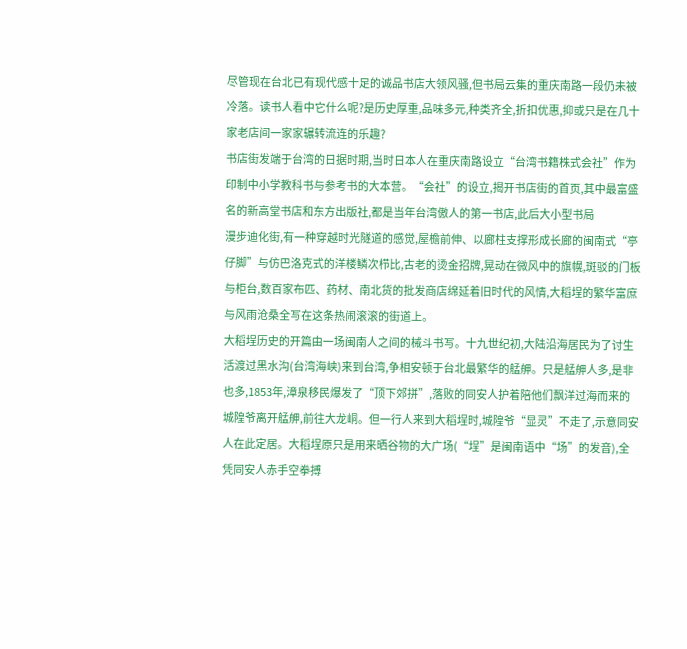尽管现在台北已有现代感十足的诚品书店大领风骚,但书局云集的重庆南路一段仍未被冷落。读书人看中它什么呢?是历史厚重,品味多元,种类齐全,折扣优惠,抑或只是在几十家老店间一家家辗转流连的乐趣?
书店街发端于台湾的日据时期,当时日本人在重庆南路设立“台湾书籍株式会社”作为印制中小学教科书与参考书的大本营。“会社”的设立,揭开书店街的首页,其中最富盛名的新高堂书店和东方出版社,都是当年台湾傲人的第一书店,此后大小型书局
漫步迪化街,有一种穿越时光隧道的感觉,屋檐前伸、以廊柱支撑形成长廊的闽南式“亭仔脚”与仿巴洛克式的洋楼鳞次栉比,古老的烫金招牌,晃动在微风中的旗幌,斑驳的门板与柜台,数百家布匹、药材、南北货的批发商店绵延着旧时代的风情,大稻埕的繁华富庶与风雨沧桑全写在这条热闹滚滚的街道上。
大稻埕历史的开篇由一场闽南人之间的械斗书写。十九世纪初,大陆沿海居民为了讨生活渡过黑水沟(台湾海峡)来到台湾,争相安顿于台北最繁华的艋舺。只是艋舺人多,是非也多,1853年,漳泉移民爆发了“顶下郊拼”,落败的同安人护着陪他们飘洋过海而来的城隍爷离开艋舺,前往大龙峒。但一行人来到大稻埕时,城隍爷“显灵”不走了,示意同安人在此定居。大稻埕原只是用来晒谷物的大广场(“埕”是闽南语中“场”的发音),全凭同安人赤手空拳搏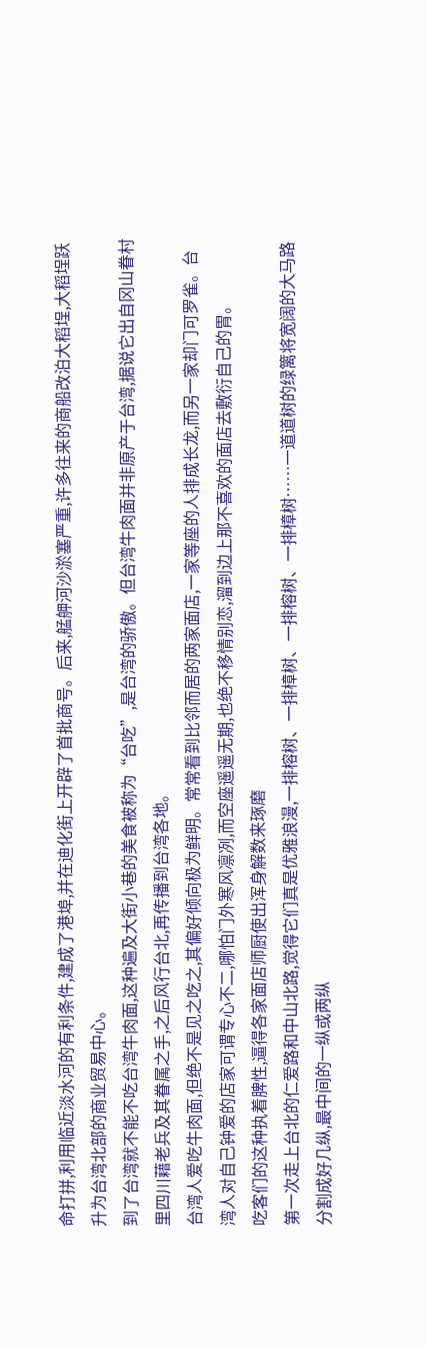命打拼,利用临近淡水河的有利条件,建成了港埠,并在迪化街上开辟了首批商号。后来,艋舺河沙淤塞严重,许多往来的商船改泊大稻埕,大稻埕跃升为台湾北部的商业贸易中心。
到了台湾就不能不吃台湾牛肉面,这种遍及大街小巷的美食被称为“台吃”,是台湾的骄傲。但台湾牛肉面并非原产于台湾,据说它出自冈山眷村里四川藉老兵及其眷属之手,之后风行台北,再传播到台湾各地。
台湾人爱吃牛肉面,但绝不是见之吃之,其偏好倾向极为鲜明。常常看到比邻而居的两家面店,一家等座的人排成长龙,而另一家却门可罗雀。台湾人对自己钟爱的店家可谓专心不二,哪怕门外寒风凛冽,而空座遥遥无期,也绝不移情别恋,溜到边上那不喜欢的面店去敷衍自己的胃。
吃客们的这种执着脾性,逼得各家面店师厨使出浑身解数来琢磨
第一次走上台北的仁爱路和中山北路,觉得它们真是优雅浪漫,一排榕树、一排樟树、一排榕树、一排樟树……一道道树的绿篱将宽阔的大马路分割成好几纵,最中间的一纵或两纵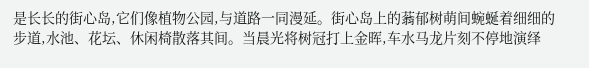是长长的街心岛,它们像植物公园,与道路一同漫延。街心岛上的蓊郁树萌间蜿蜒着细细的步道,水池、花坛、休闲椅散落其间。当晨光将树冠打上金晖,车水马龙片刻不停地演绎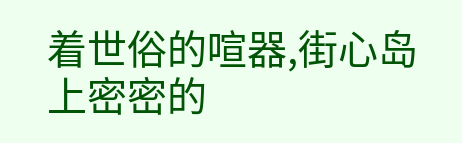着世俗的喧器,街心岛上密密的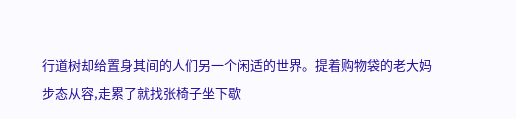行道树却给置身其间的人们另一个闲适的世界。提着购物袋的老大妈步态从容,走累了就找张椅子坐下歇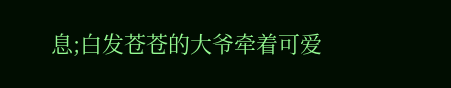息;白发苍苍的大爷牵着可爱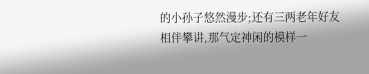的小孙子悠然漫步;还有三两老年好友相伴攀讲,那气定神闲的模样一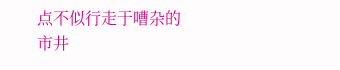点不似行走于嘈杂的市井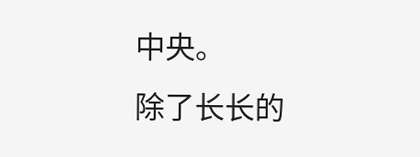中央。
除了长长的